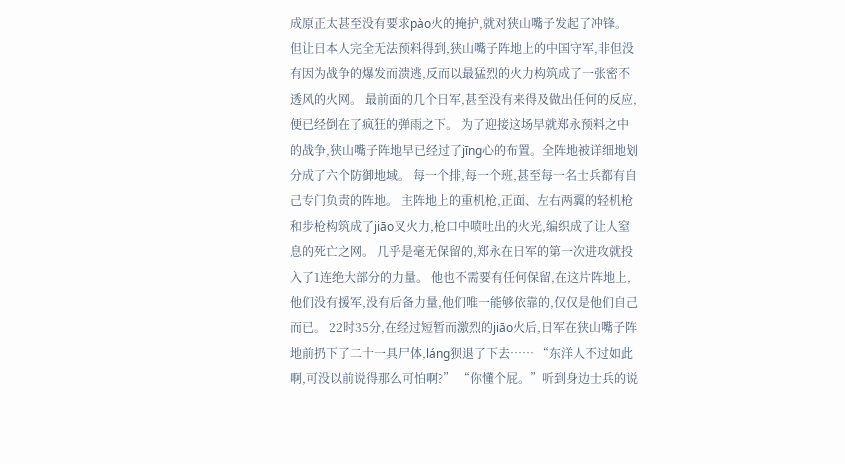成原正太甚至没有要求pào火的掩护,就对狭山嘴子发起了冲锋。 但让日本人完全无法预料得到,狭山嘴子阵地上的中国守军,非但没有因为战争的爆发而溃逃,反而以最猛烈的火力构筑成了一张密不透风的火网。 最前面的几个日军,甚至没有来得及做出任何的反应,便已经倒在了疯狂的弹雨之下。 为了迎接这场早就郑永预料之中的战争,狭山嘴子阵地早已经过了jīng心的布置。全阵地被详细地划分成了六个防御地域。 每一个排,每一个班,甚至每一名士兵都有自己专门负责的阵地。 主阵地上的重机枪,正面、左右两翼的轻机枪和步枪构筑成了jiāo叉火力,枪口中喷吐出的火光,编织成了让人窒息的死亡之网。 几乎是毫无保留的,郑永在日军的第一次进攻就投入了1连绝大部分的力量。 他也不需要有任何保留,在这片阵地上,他们没有援军,没有后备力量,他们唯一能够依靠的,仅仅是他们自己而已。 22时35分,在经过短暂而激烈的jiāo火后,日军在狭山嘴子阵地前扔下了二十一具尸体,láng狈退了下去…… “东洋人不过如此啊,可没以前说得那么可怕啊?” “你懂个屁。”听到身边士兵的说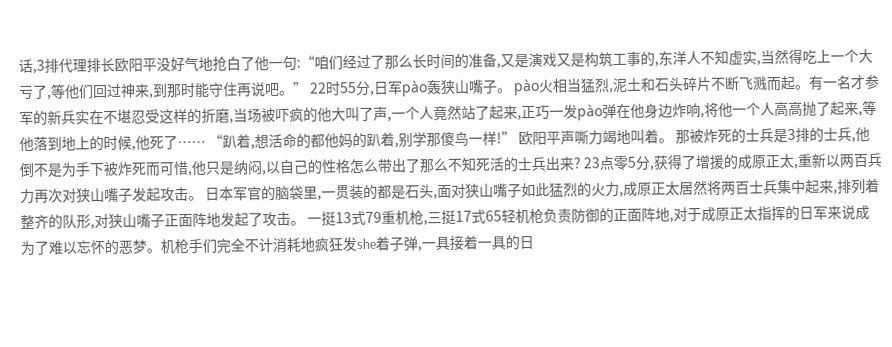话,3排代理排长欧阳平没好气地抢白了他一句:“咱们经过了那么长时间的准备,又是演戏又是构筑工事的,东洋人不知虚实,当然得吃上一个大亏了,等他们回过神来,到那时能守住再说吧。” 22时55分,日军pào轰狭山嘴子。 pào火相当猛烈,泥土和石头碎片不断飞溅而起。有一名才参军的新兵实在不堪忍受这样的折磨,当场被吓疯的他大叫了声,一个人竟然站了起来,正巧一发pào弹在他身边炸响,将他一个人高高抛了起来,等他落到地上的时候,他死了…… “趴着,想活命的都他妈的趴着,别学那傻鸟一样!” 欧阳平声嘶力竭地叫着。 那被炸死的士兵是3排的士兵,他倒不是为手下被炸死而可惜,他只是纳闷,以自己的性格怎么带出了那么不知死活的士兵出来? 23点零5分,获得了增援的成原正太,重新以两百兵力再次对狭山嘴子发起攻击。 日本军官的脑袋里,一贯装的都是石头,面对狭山嘴子如此猛烈的火力,成原正太居然将两百士兵集中起来,排列着整齐的队形,对狭山嘴子正面阵地发起了攻击。 一挺13式79重机枪,三挺17式65轻机枪负责防御的正面阵地,对于成原正太指挥的日军来说成为了难以忘怀的恶梦。机枪手们完全不计消耗地疯狂发she着子弹,一具接着一具的日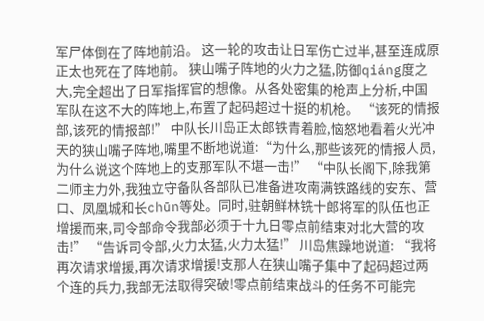军尸体倒在了阵地前沿。 这一轮的攻击让日军伤亡过半,甚至连成原正太也死在了阵地前。 狭山嘴子阵地的火力之猛,防御qiáng度之大,完全超出了日军指挥官的想像。从各处密集的枪声上分析,中国军队在这不大的阵地上,布置了起码超过十挺的机枪。 “该死的情报部,该死的情报部!” 中队长川岛正太郎铁青着脸,恼怒地看着火光冲天的狭山嘴子阵地,嘴里不断地说道:“为什么,那些该死的情报人员,为什么说这个阵地上的支那军队不堪一击!” “中队长阁下,除我第二师主力外,我独立守备队各部队已准备进攻南满铁路线的安东、营口、凤凰城和长chūn等处。同时,驻朝鲜林铣十郎将军的队伍也正增援而来,司令部命令我部必须于十九日零点前结束对北大营的攻击!” “告诉司令部,火力太猛,火力太猛!” 川岛焦躁地说道: “我将再次请求增援,再次请求增援!支那人在狭山嘴子集中了起码超过两个连的兵力,我部无法取得突破!零点前结束战斗的任务不可能完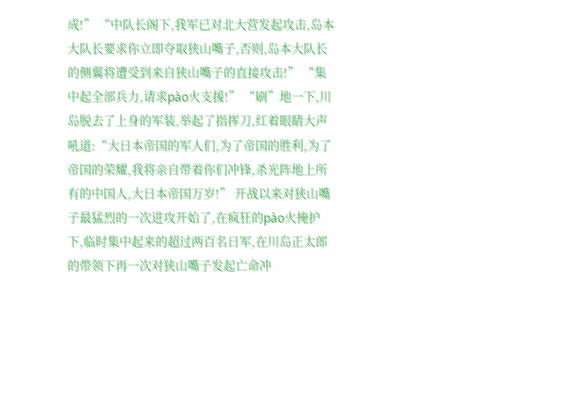成!” “中队长阁下,我军已对北大营发起攻击,岛本大队长要求你立即夺取狭山嘴子,否则,岛本大队长的侧翼将遭受到来自狭山嘴子的直接攻击!” “集中起全部兵力,请求pào火支援!” “刷”地一下,川岛脱去了上身的军装,举起了指挥刀,红着眼睛大声吼道:“大日本帝国的军人们,为了帝国的胜利,为了帝国的荣耀,我将亲自带着你们冲锋,杀光阵地上所有的中国人,大日本帝国万岁!” 开战以来对狭山嘴子最猛烈的一次进攻开始了,在疯狂的pào火掩护下,临时集中起来的超过两百名日军,在川岛正太郎的带领下再一次对狭山嘴子发起亡命冲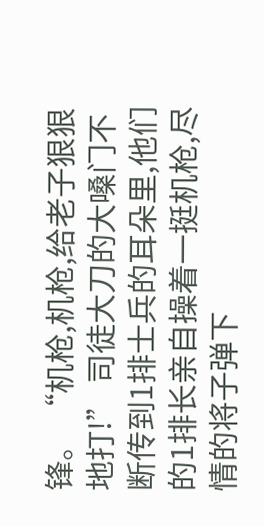锋。 “机枪,机枪,给老子狠狠地打!” 司徒大刀的大嗓门不断传到1排士兵的耳朵里,他们的1排长亲自操着一挺机枪,尽情的将子弹下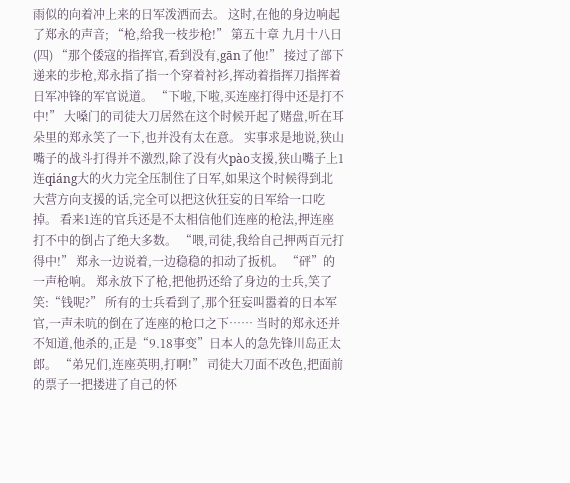雨似的向着冲上来的日军泼洒而去。 这时,在他的身边响起了郑永的声音; “枪,给我一枝步枪!” 第五十章 九月十八日(四) “那个倭寇的指挥官,看到没有,gān了他!” 接过了部下递来的步枪,郑永指了指一个穿着衬衫,挥动着指挥刀指挥着日军冲锋的军官说道。 “下啦,下啦,买连座打得中还是打不中!” 大嗓门的司徒大刀居然在这个时候开起了赌盘,听在耳朵里的郑永笑了一下,也并没有太在意。 实事求是地说,狭山嘴子的战斗打得并不激烈,除了没有火pào支援,狭山嘴子上1连qiáng大的火力完全压制住了日军,如果这个时候得到北大营方向支援的话,完全可以把这伙狂妄的日军给一口吃掉。 看来1连的官兵还是不太相信他们连座的枪法,押连座打不中的倒占了绝大多数。 “喂,司徒,我给自己押两百元打得中!” 郑永一边说着,一边稳稳的扣动了扳机。 “砰”的一声枪响。 郑永放下了枪,把他扔还给了身边的士兵,笑了笑:“钱呢?” 所有的士兵看到了,那个狂妄叫嚣着的日本军官,一声未吭的倒在了连座的枪口之下…… 当时的郑永还并不知道,他杀的,正是“9.18事变”日本人的急先锋川岛正太郎。 “弟兄们,连座英明,打啊!” 司徒大刀面不改色,把面前的票子一把搂进了自己的怀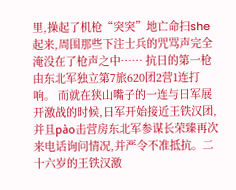里,操起了机枪“突突”地亡命扫she起来,周围那些下注士兵的咒骂声完全淹没在了枪声之中…… 抗日的第一枪由东北军独立第7旅620团2营1连打响。 而就在狭山嘴子的一连与日军展开激战的时候,日军开始接近王铁汉团,并且pào击营房东北军参谋长荣臻再次来电话询问情况,并严令不准抵抗。二十六岁的王铁汉激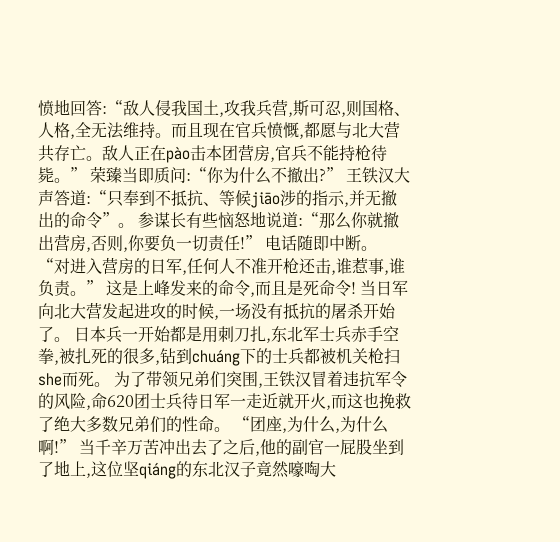愤地回答:“敌人侵我国土,攻我兵营,斯可忍,则国格、人格,全无法维持。而且现在官兵愤慨,都愿与北大营共存亡。敌人正在pào击本团营房,官兵不能持枪待毙。” 荣臻当即质问:“你为什么不撤出?” 王铁汉大声答道:“只奉到不抵抗、等候jiāo涉的指示,并无撤出的命令”。 参谋长有些恼怒地说道:“那么你就撤出营房,否则,你要负一切责任!” 电话随即中断。 “对进入营房的日军,任何人不准开枪还击,谁惹事,谁负责。” 这是上峰发来的命令,而且是死命令! 当日军向北大营发起进攻的时候,一场没有抵抗的屠杀开始了。 日本兵一开始都是用刺刀扎,东北军士兵赤手空拳,被扎死的很多,钻到chuáng下的士兵都被机关枪扫she而死。 为了带领兄弟们突围,王铁汉冒着违抗军令的风险,命620团士兵待日军一走近就开火,而这也挽救了绝大多数兄弟们的性命。 “团座,为什么,为什么啊!” 当千辛万苦冲出去了之后,他的副官一屁股坐到了地上,这位坚qiáng的东北汉子竟然嚎啕大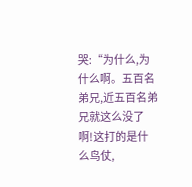哭:“为什么,为什么啊。五百名弟兄,近五百名弟兄就这么没了啊!这打的是什么鸟仗,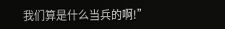我们算是什么当兵的啊!”